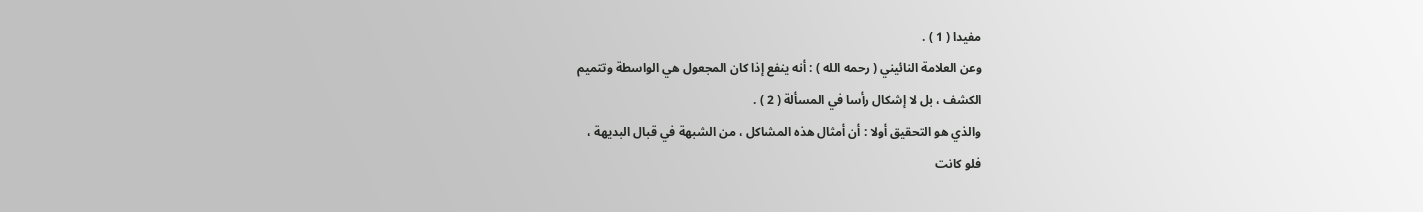مفيدا ( 1 ) .
وعن العلامة النائيني ( رحمه الله ) : أنه ينفع إذا كان المجعول هي الواسطة وتتميم
الكشف ، بل لا إشكال رأسا في المسألة ( 2 ) .
والذي هو التحقيق أولا : أن أمثال هذه المشاكل ، من الشبهة في قبال البديهة ،
فلو كانت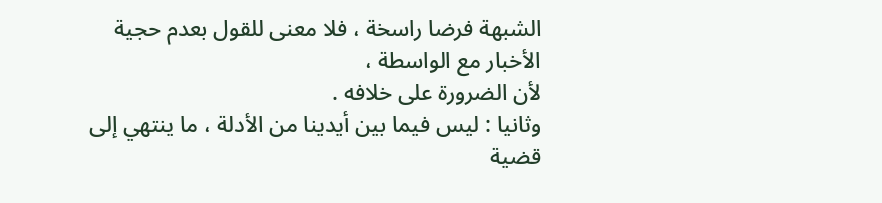الشبهة فرضا راسخة ، فلا معنى للقول بعدم حجية الأخبار مع الواسطة ،
لأن الضرورة على خلافه .
وثانيا : ليس فيما بين أيدينا من الأدلة ، ما ينتهي إلى قضية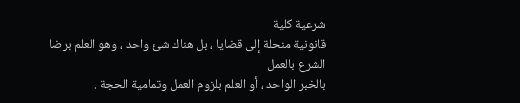شرعية كلية
قانونية منحلة إلى قضايا ، بل هناك شئ واحد ، وهو العلم برضا الشرع بالعمل
بالخبر الواحد ، أو العلم بلزوم العمل وتمامية الحجة .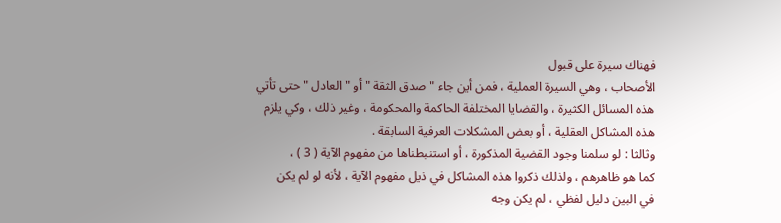فهناك سيرة على قبول
الأصحاب ، وهي السيرة العملية ، فمن أين جاء " صدق الثقة " أو " العادل " حتى تأتي
هذه المسائل الكثيرة ، والقضايا المختلفة الحاكمة والمحكومة ، وغير ذلك ، وكي يلزم
هذه المشاكل العقلية ، أو بعض المشكلات العرفية السابقة .
وثالثا : لو سلمنا وجود القضية المذكورة ، أو استنبطناها من مفهوم الآية ( 3 ) ،
كما هو ظاهرهم ، ولذلك ذكروا هذه المشاكل في ذيل مفهوم الآية ، لأنه لو لم يكن
في البين دليل لفظي ، لم يكن وجه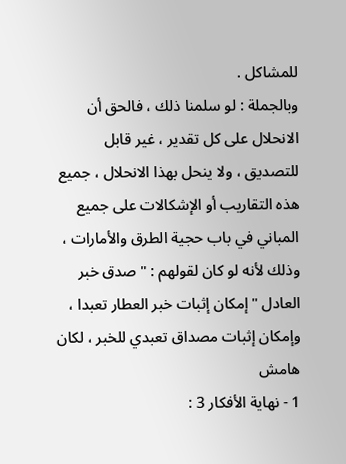للمشاكل .
وبالجملة : لو سلمنا ذلك ، فالحق أن الانحلال على كل تقدير ، غير قابل
للتصديق ، ولا ينحل بهذا الانحلال ، جميع هذه التقاريب أو الإشكالات على جميع
المباني في باب حجية الطرق والأمارات ، وذلك لأنه لو كان لقولهم : " صدق خبر
العادل " إمكان إثبات خبر العطار تعبدا ، وإمكان إثبات مصداق تعبدي للخبر ، لكان
هامش
1 - نهاية الأفكار 3 :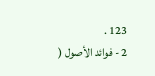123 .
2 - فوائد الأصول (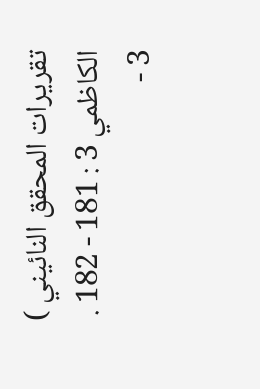تقريرات المحقق النائيني ) الكاظمي 3 : 181 - 182 .
3 -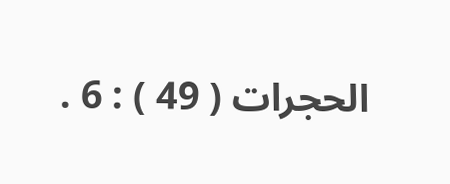الحجرات ( 49 ) : 6 .